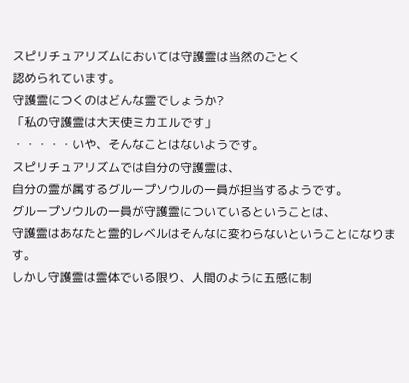スピリチュアリズムにおいては守護霊は当然のごとく
認められています。
守護霊につくのはどんな霊でしょうか?
「私の守護霊は大天使ミカエルです」
・・・・・いや、そんなことはないようです。
スピリチュアリズムでは自分の守護霊は、
自分の霊が属するグループソウルの一員が担当するようです。
グループソウルの一員が守護霊についているということは、
守護霊はあなたと霊的レベルはそんなに変わらないということになります。
しかし守護霊は霊体でいる限り、人間のように五感に制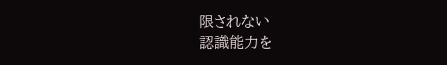限されない
認識能力を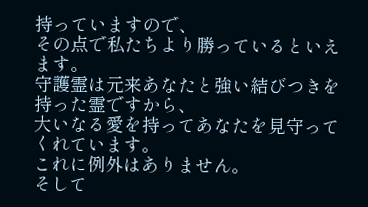持っていますので、
その点で私たちより勝っているといえます。
守護霊は元来あなたと強い結びつきを持った霊ですから、
大いなる愛を持ってあなたを見守ってくれています。
これに例外はありません。
そして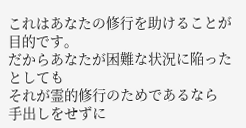これはあなたの修行を助けることが目的です。
だからあなたが困難な状況に陥ったとしても
それが霊的修行のためであるなら
手出しをせずに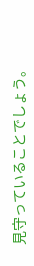見守っていることでしょう。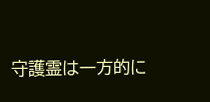守護霊は一方的に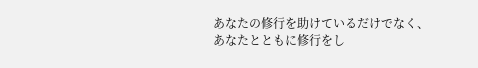あなたの修行を助けているだけでなく、
あなたとともに修行をし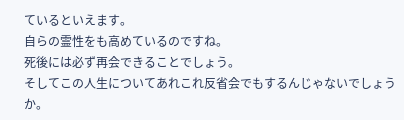ているといえます。
自らの霊性をも高めているのですね。
死後には必ず再会できることでしょう。
そしてこの人生についてあれこれ反省会でもするんじゃないでしょうか。